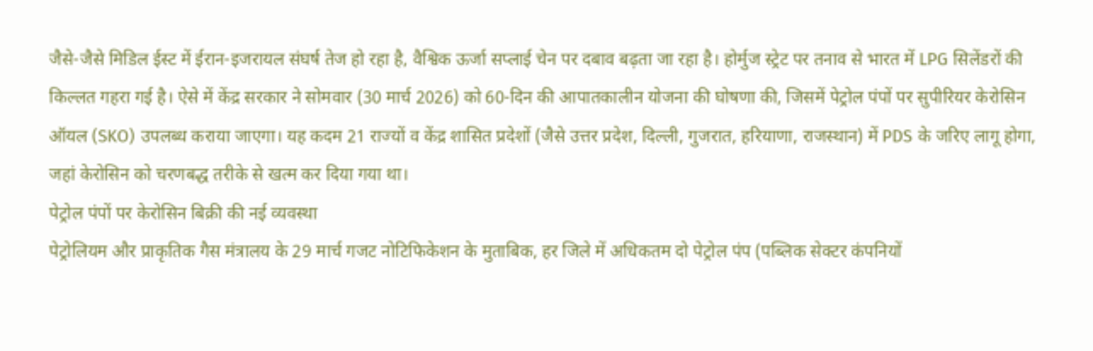जैसे-जैसे मिडिल ईस्ट में ईरान-इजरायल संघर्ष तेज हो रहा है, वैश्विक ऊर्जा सप्लाई चेन पर दबाव बढ़ता जा रहा है। होर्मुज स्ट्रेट पर तनाव से भारत में LPG सिलेंडरों की किल्लत गहरा गई है। ऐसे में केंद्र सरकार ने सोमवार (30 मार्च 2026) को 60-दिन की आपातकालीन योजना की घोषणा की, जिसमें पेट्रोल पंपों पर सुपीरियर केरोसिन ऑयल (SKO) उपलब्ध कराया जाएगा। यह कदम 21 राज्यों व केंद्र शासित प्रदेशों (जैसे उत्तर प्रदेश, दिल्ली, गुजरात, हरियाणा, राजस्थान) में PDS के जरिए लागू होगा, जहां केरोसिन को चरणबद्ध तरीके से खत्म कर दिया गया था।
पेट्रोल पंपों पर केरोसिन बिक्री की नई व्यवस्था
पेट्रोलियम और प्राकृतिक गैस मंत्रालय के 29 मार्च गजट नोटिफिकेशन के मुताबिक, हर जिले में अधिकतम दो पेट्रोल पंप (पब्लिक सेक्टर कंपनियों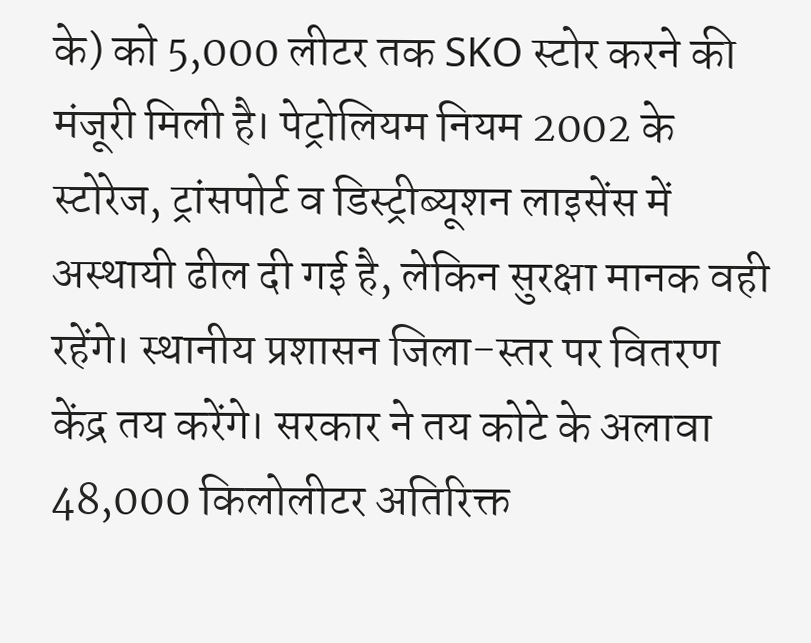के) को 5,000 लीटर तक SKO स्टोर करने की मंजूरी मिली है। पेट्रोलियम नियम 2002 के स्टोरेज, ट्रांसपोर्ट व डिस्ट्रीब्यूशन लाइसेंस में अस्थायी ढील दी गई है, लेकिन सुरक्षा मानक वही रहेंगे। स्थानीय प्रशासन जिला-स्तर पर वितरण केंद्र तय करेंगे। सरकार ने तय कोटे के अलावा 48,000 किलोलीटर अतिरिक्त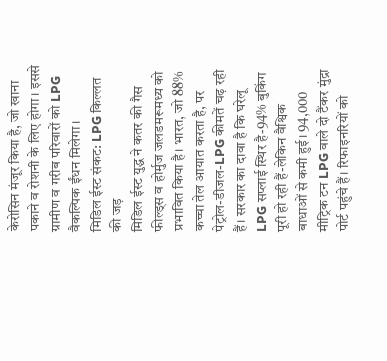केरोसिन मंजूर किया है, जो खाना पकाने व रोशनी के लिए होगा। इससे ग्रामीण व गरीब परिवारों को LPG वैकल्पिक ईंधन मिलेगा।
मिडिल ईस्ट संकट: LPG किल्लत की जड़
मिडिल ईस्ट युद्ध ने कतर की गैस फील्ड्स व होर्मुज जलडमरूमध्य को प्रभावित किया है। भारत, जो 88% कच्चा तेल आयात करता है, पर पेट्रोल-डीजल-LPG कीमतें चढ़ रही हैं। सरकार का दावा है कि घरेलू LPG सप्लाई स्थिर है-94% बुकिंग पूरी हो रही हैं-लेकिन वैश्विक बाधाओं से कमी हुई। 94,000 मीट्रिक टन LPG वाले दो टैंकर मुंद्रा पोर्ट पहुंचे हैं। रिफाइनरियों को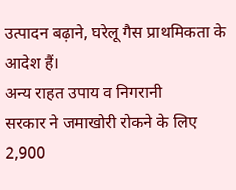उत्पादन बढ़ाने, घरेलू गैस प्राथमिकता के आदेश हैं।
अन्य राहत उपाय व निगरानी
सरकार ने जमाखोरी रोकने के लिए 2,900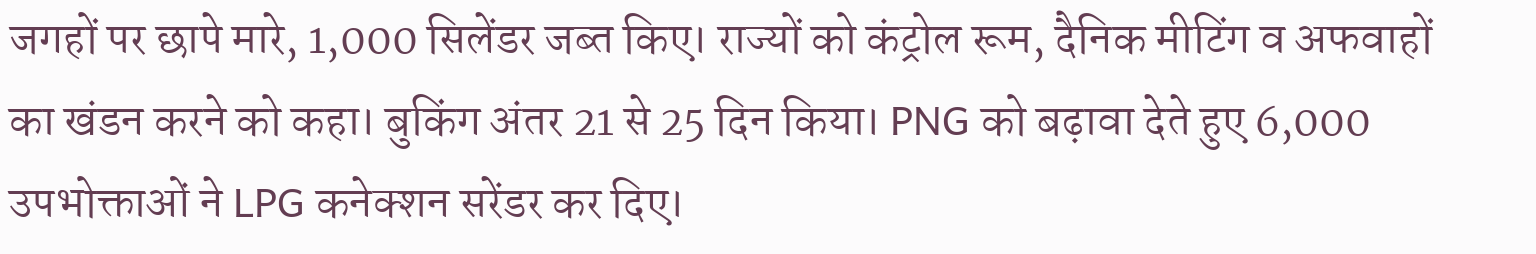जगहों पर छापे मारे, 1,000 सिलेंडर जब्त किए। राज्यों को कंट्रोल रूम, दैनिक मीटिंग व अफवाहों का खंडन करने को कहा। बुकिंग अंतर 21 से 25 दिन किया। PNG को बढ़ावा देते हुए 6,000 उपभोक्ताओं ने LPG कनेक्शन सरेंडर कर दिए।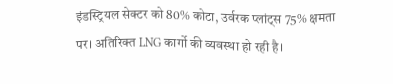इंडस्ट्रियल सेक्टर को 80% कोटा, उर्वरक प्लांट्स 75% क्षमता पर। अतिरिक्त LNG कार्गो की व्यवस्था हो रही है।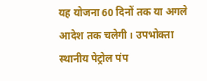यह योजना 60 दिनों तक या अगले आदेश तक चलेगी। उपभोक्ता स्थानीय पेट्रोल पंप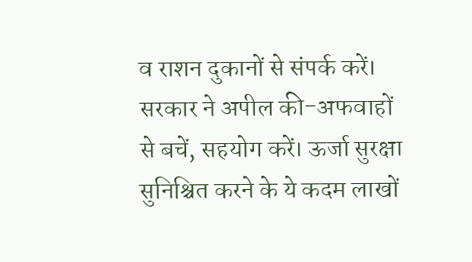व राशन दुकानों से संपर्क करें। सरकार ने अपील की-अफवाहों से बचें, सहयोग करें। ऊर्जा सुरक्षा सुनिश्चित करने के ये कदम लाखों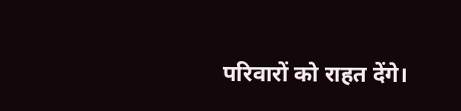परिवारों को राहत देंगे।